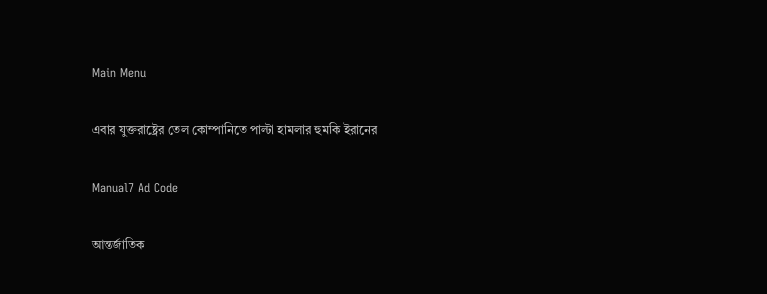Main Menu

এবার যুক্তরাষ্ট্রের তেল কোম্পানিতে পাল্টা হামলার হুমকি ইরানের

Manual7 Ad Code

আন্তর্জাতিক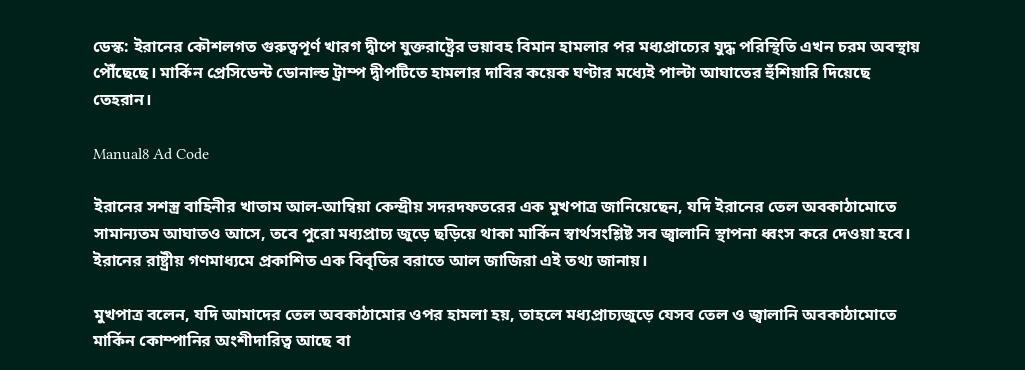ডেস্ক: ইরানের কৌশলগত গুরুত্বপূর্ণ খারগ দ্বীপে যুক্তরাষ্ট্রের ভয়াবহ বিমান হামলার পর মধ্যপ্রাচ্যের যুদ্ধ পরিস্থিতি এখন চরম অবস্থায় পৌঁছেছে। মার্কিন প্রেসিডেন্ট ডোনাল্ড ট্রাম্প দ্বীপটিতে হামলার দাবির কয়েক ঘণ্টার মধ্যেই পাল্টা আঘাতের হুঁশিয়ারি দিয়েছে তেহরান।

Manual8 Ad Code

ইরানের সশস্ত্র বাহিনীর খাতাম আল-আম্বিয়া কেন্দ্রীয় সদরদফতরের এক মুখপাত্র জানিয়েছেন, যদি ইরানের তেল অবকাঠামোতে সামান্যতম আঘাতও আসে, তবে পুরো মধ্যপ্রাচ্য জুড়ে ছড়িয়ে থাকা মার্কিন স্বার্থসংশ্লিষ্ট সব জ্বালানি স্থাপনা ধ্বংস করে দেওয়া হবে। ইরানের রাষ্ট্রীয় গণমাধ্যমে প্রকাশিত এক বিবৃতির বরাতে আল জাজিরা এই তথ্য জানায়।

মুখপাত্র বলেন, যদি আমাদের তেল অবকাঠামোর ওপর হামলা হয়, তাহলে মধ্যপ্রাচ্যজুড়ে যেসব তেল ও জ্বালানি অবকাঠামোতে মার্কিন কোম্পানির অংশীদারিত্ব আছে বা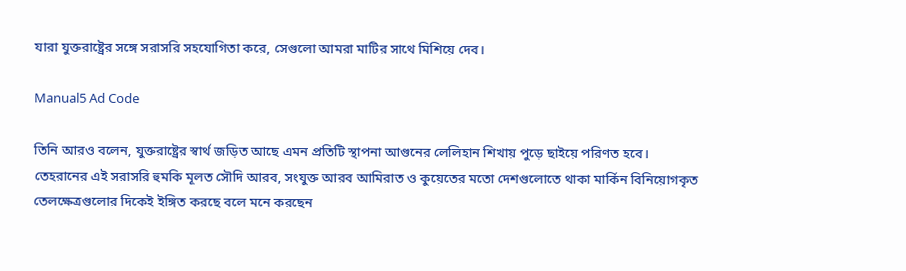যারা যুক্তরাষ্ট্রের সঙ্গে সরাসরি সহযোগিতা করে, সেগুলো আমরা মাটির সাথে মিশিয়ে দেব।

Manual5 Ad Code

তিনি আরও বলেন, যুক্তরাষ্ট্রের স্বার্থ জড়িত আছে এমন প্রতিটি স্থাপনা আগুনের লেলিহান শিখায় পুড়ে ছাইয়ে পরিণত হবে। তেহরানের এই সরাসরি হুমকি মূলত সৌদি আরব, সংযুক্ত আরব আমিরাত ও কুয়েতের মতো দেশগুলোতে থাকা মার্কিন বিনিয়োগকৃত তেলক্ষেত্রগুলোর দিকেই ইঙ্গিত করছে বলে মনে করছেন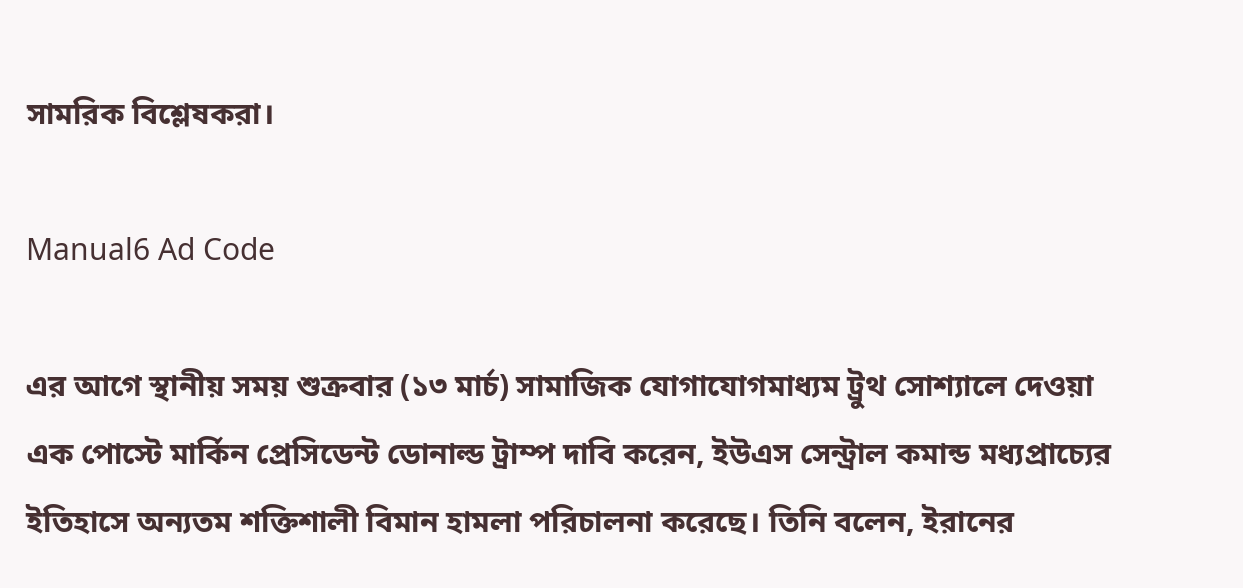সামরিক বিশ্লেষকরা।

Manual6 Ad Code

এর আগে স্থানীয় সময় শুক্রবার (১৩ মার্চ) সামাজিক যোগাযোগমাধ্যম ট্রুথ সোশ্যালে দেওয়া এক পোস্টে মার্কিন প্রেসিডেন্ট ডোনাল্ড ট্রাম্প দাবি করেন, ইউএস সেন্ট্রাল কমান্ড মধ্যপ্রাচ্যের ইতিহাসে অন্যতম শক্তিশালী বিমান হামলা পরিচালনা করেছে। তিনি বলেন, ইরানের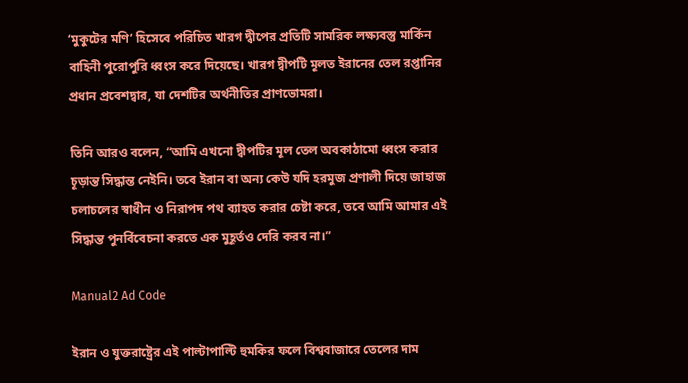‘মুকুটের মণি’ হিসেবে পরিচিত খারগ দ্বীপের প্রতিটি সামরিক লক্ষ্যবস্তু মার্কিন বাহিনী পুরোপুরি ধ্বংস করে দিয়েছে। খারগ দ্বীপটি মূলত ইরানের তেল রপ্তানির প্রধান প্রবেশদ্বার, যা দেশটির অর্থনীতির প্রাণভোমরা।

তিনি আরও বলেন, “আমি এখনো দ্বীপটির মূল তেল অবকাঠামো ধ্বংস করার চূড়ান্ত সিদ্ধান্ত নেইনি। তবে ইরান বা অন্য কেউ যদি হরমুজ প্রণালী দিয়ে জাহাজ চলাচলের স্বাধীন ও নিরাপদ পথ ব্যাহত করার চেষ্টা করে, তবে আমি আমার এই সিদ্ধান্ত পুনর্বিবেচনা করতে এক মুহূর্তও দেরি করব না।”

Manual2 Ad Code

ইরান ও যুক্তরাষ্ট্রের এই পাল্টাপাল্টি হুমকির ফলে বিশ্ববাজারে তেলের দাম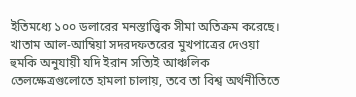ইতিমধ্যে ১০০ ডলারের মনস্তাত্ত্বিক সীমা অতিক্রম করেছে। খাতাম আল-আম্বিয়া সদরদফতরের মুখপাত্রের দেওয়া হুমকি অনুযায়ী যদি ইরান সত্যিই আঞ্চলিক তেলক্ষেত্রগুলোতে হামলা চালায়, তবে তা বিশ্ব অর্থনীতিতে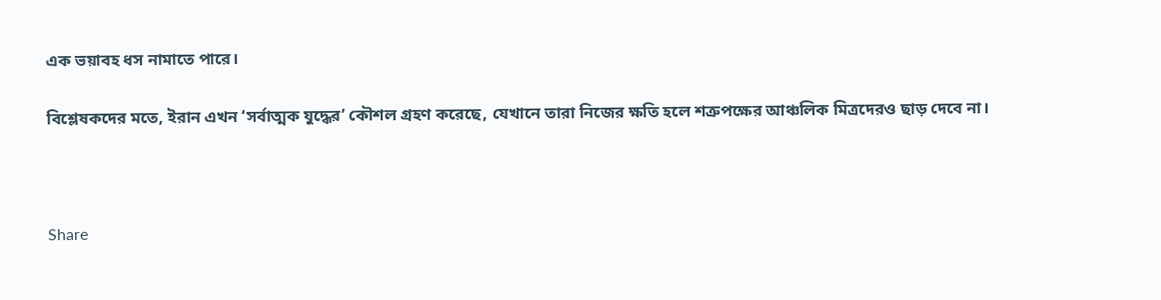এক ভয়াবহ ধস নামাতে পারে।

বিশ্লেষকদের মতে, ইরান এখন ‘সর্বাত্মক যুদ্ধের’ কৌশল গ্রহণ করেছে, যেখানে তারা নিজের ক্ষতি হলে শত্রুপক্ষের আঞ্চলিক মিত্রদেরও ছাড় দেবে না।



Share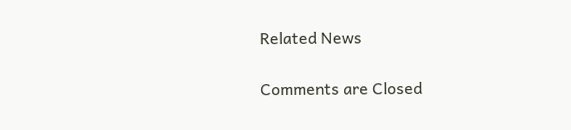Related News

Comments are Closed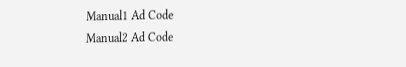Manual1 Ad Code
Manual2 Ad Code